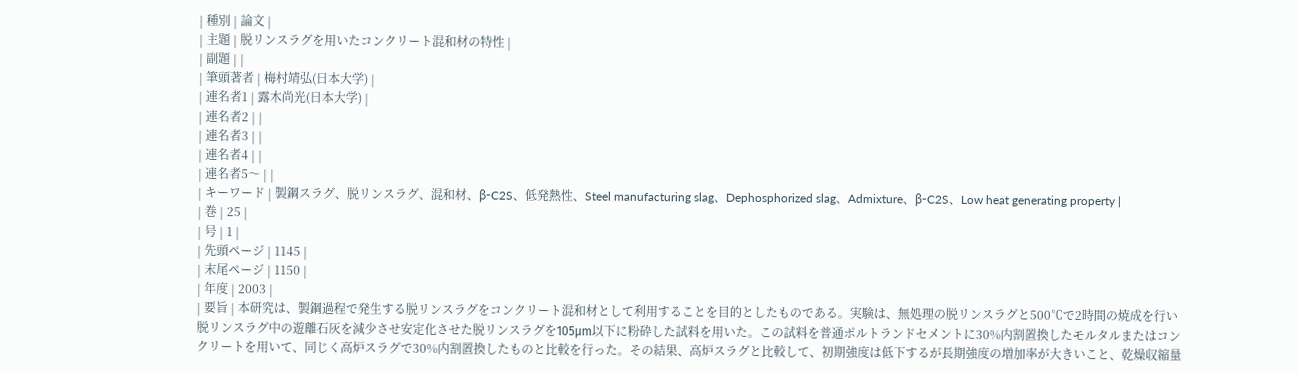| 種別 | 論文 |
| 主題 | 脱リンスラグを用いたコンクリート混和材の特性 |
| 副題 | |
| 筆頭著者 | 梅村靖弘(日本大学) |
| 連名者1 | 露木尚光(日本大学) |
| 連名者2 | |
| 連名者3 | |
| 連名者4 | |
| 連名者5〜 | |
| キーワード | 製鋼スラグ、脱リンスラグ、混和材、β-C2S、低発熱性、Steel manufacturing slag、Dephosphorized slag、Admixture、β-C2S、Low heat generating property |
| 巻 | 25 |
| 号 | 1 |
| 先頭ページ | 1145 |
| 末尾ページ | 1150 |
| 年度 | 2003 |
| 要旨 | 本研究は、製鋼過程で発生する脱リンスラグをコンクリート混和材として利用することを目的としたものである。実験は、無処理の脱リンスラグと500℃で2時間の焼成を行い脱リンスラグ中の遊離石灰を減少させ安定化させた脱リンスラグを105μm以下に粉砕した試料を用いた。この試料を普通ポルトランドセメントに30%内割置換したモルタルまたはコンクリートを用いて、同じく高炉スラグで30%内割置換したものと比較を行った。その結果、高炉スラグと比較して、初期強度は低下するが長期強度の増加率が大きいこと、乾燥収縮量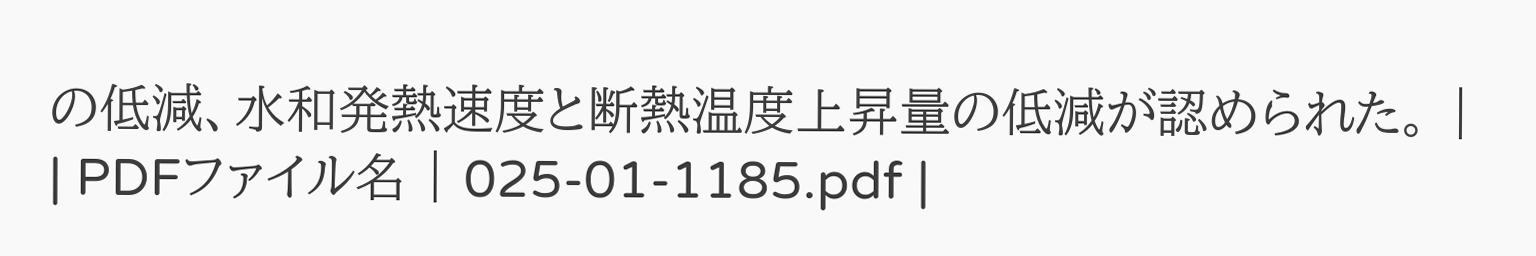の低減、水和発熱速度と断熱温度上昇量の低減が認められた。 |
| PDFファイル名 | 025-01-1185.pdf |